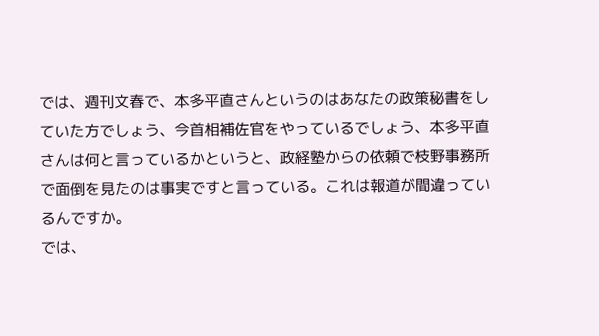では、週刊文春で、本多平直さんというのはあなたの政策秘書をしていた方でしょう、今首相補佐官をやっているでしょう、本多平直さんは何と言っているかというと、政経塾からの依頼で枝野事務所で面倒を見たのは事実ですと言っている。これは報道が間違っているんですか。
では、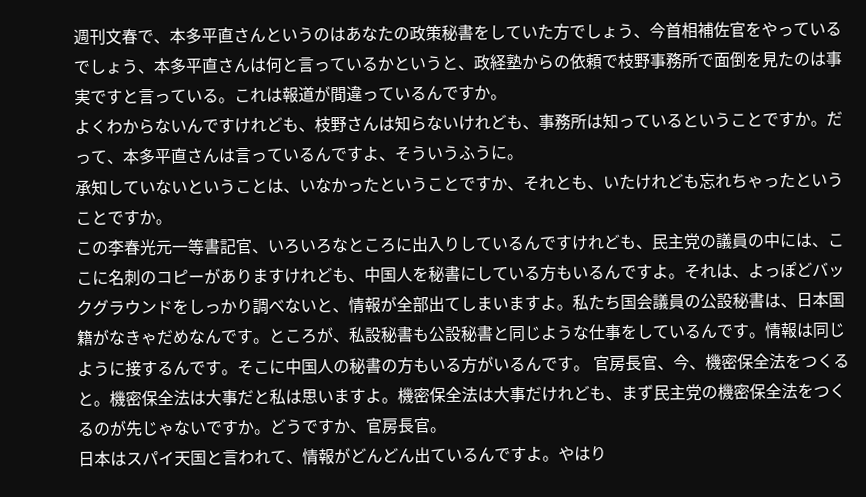週刊文春で、本多平直さんというのはあなたの政策秘書をしていた方でしょう、今首相補佐官をやっているでしょう、本多平直さんは何と言っているかというと、政経塾からの依頼で枝野事務所で面倒を見たのは事実ですと言っている。これは報道が間違っているんですか。
よくわからないんですけれども、枝野さんは知らないけれども、事務所は知っているということですか。だって、本多平直さんは言っているんですよ、そういうふうに。
承知していないということは、いなかったということですか、それとも、いたけれども忘れちゃったということですか。
この李春光元一等書記官、いろいろなところに出入りしているんですけれども、民主党の議員の中には、ここに名刺のコピーがありますけれども、中国人を秘書にしている方もいるんですよ。それは、よっぽどバックグラウンドをしっかり調べないと、情報が全部出てしまいますよ。私たち国会議員の公設秘書は、日本国籍がなきゃだめなんです。ところが、私設秘書も公設秘書と同じような仕事をしているんです。情報は同じように接するんです。そこに中国人の秘書の方もいる方がいるんです。 官房長官、今、機密保全法をつくると。機密保全法は大事だと私は思いますよ。機密保全法は大事だけれども、まず民主党の機密保全法をつくるのが先じゃないですか。どうですか、官房長官。
日本はスパイ天国と言われて、情報がどんどん出ているんですよ。やはり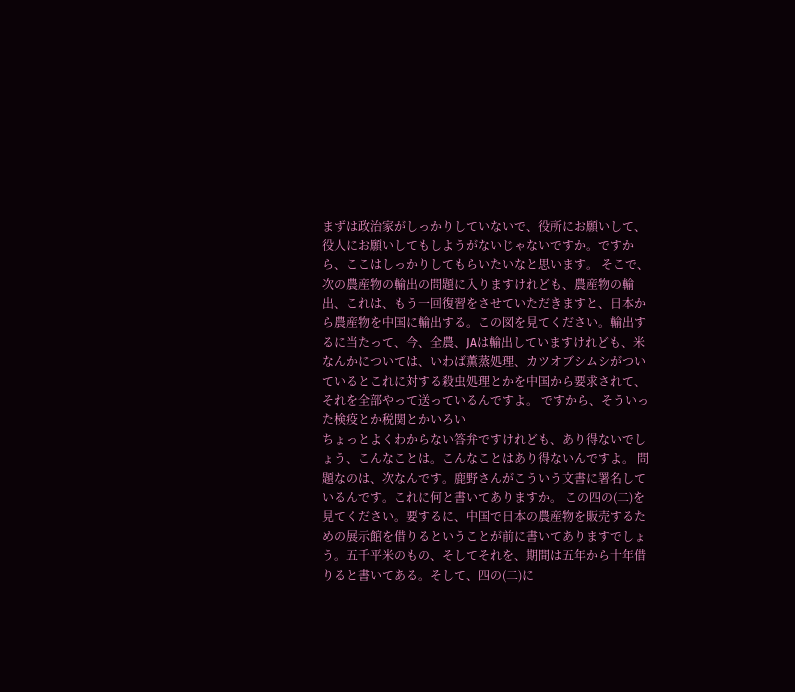まずは政治家がしっかりしていないで、役所にお願いして、役人にお願いしてもしようがないじゃないですか。ですから、ここはしっかりしてもらいたいなと思います。 そこで、次の農産物の輸出の問題に入りますけれども、農産物の輸出、これは、もう一回復習をさせていただきますと、日本から農産物を中国に輸出する。この図を見てください。輸出するに当たって、今、全農、JAは輸出していますけれども、米なんかについては、いわば薫蒸処理、カツオブシムシがついているとこれに対する殺虫処理とかを中国から要求されて、それを全部やって送っているんですよ。 ですから、そういった検疫とか税関とかいろい
ちょっとよくわからない答弁ですけれども、あり得ないでしょう、こんなことは。こんなことはあり得ないんですよ。 問題なのは、次なんです。鹿野さんがこういう文書に署名しているんです。これに何と書いてありますか。 この四の(二)を見てください。要するに、中国で日本の農産物を販売するための展示館を借りるということが前に書いてありますでしょう。五千平米のもの、そしてそれを、期間は五年から十年借りると書いてある。そして、四の(二)に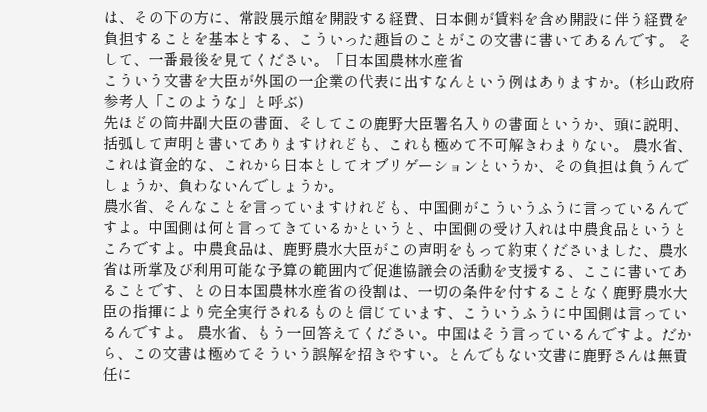は、その下の方に、常設展示館を開設する経費、日本側が賃料を含め開設に伴う経費を負担することを基本とする、こういった趣旨のことがこの文書に書いてあるんです。 そして、一番最後を見てください。「日本国農林水産省
こういう文書を大臣が外国の一企業の代表に出すなんという例はありますか。(杉山政府参考人「このような」と呼ぶ)
先ほどの筒井副大臣の書面、そしてこの鹿野大臣署名入りの書面というか、頭に説明、括弧して声明と書いてありますけれども、これも極めて不可解きわまりない。 農水省、これは資金的な、これから日本としてオブリゲーションというか、その負担は負うんでしょうか、負わないんでしょうか。
農水省、そんなことを言っていますけれども、中国側がこういうふうに言っているんですよ。中国側は何と言ってきているかというと、中国側の受け入れは中農食品というところですよ。中農食品は、鹿野農水大臣がこの声明をもって約束くださいました、農水省は所掌及び利用可能な予算の範囲内で促進協議会の活動を支援する、ここに書いてあることです、との日本国農林水産省の役割は、一切の条件を付することなく鹿野農水大臣の指揮により完全実行されるものと信じています、こういうふうに中国側は言っているんですよ。 農水省、もう一回答えてください。中国はそう言っているんですよ。だから、この文書は極めてそういう誤解を招きやすい。とんでもない文書に鹿野さんは無責任に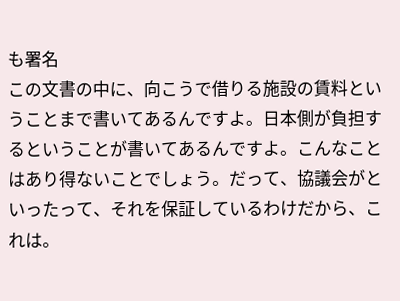も署名
この文書の中に、向こうで借りる施設の賃料ということまで書いてあるんですよ。日本側が負担するということが書いてあるんですよ。こんなことはあり得ないことでしょう。だって、協議会がといったって、それを保証しているわけだから、これは。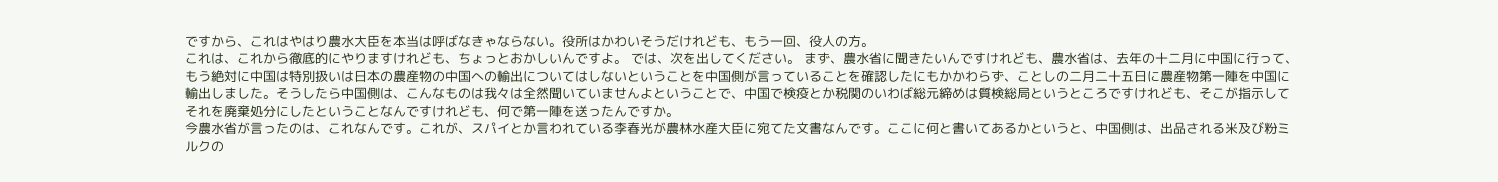ですから、これはやはり農水大臣を本当は呼ばなきゃならない。役所はかわいそうだけれども、もう一回、役人の方。
これは、これから徹底的にやりますけれども、ちょっとおかしいんですよ。 では、次を出してください。 まず、農水省に聞きたいんですけれども、農水省は、去年の十二月に中国に行って、もう絶対に中国は特別扱いは日本の農産物の中国への輸出についてはしないということを中国側が言っていることを確認したにもかかわらず、ことしの二月二十五日に農産物第一陣を中国に輸出しました。そうしたら中国側は、こんなものは我々は全然聞いていませんよということで、中国で検疫とか税関のいわば総元締めは質検総局というところですけれども、そこが指示してそれを廃棄処分にしたということなんですけれども、何で第一陣を送ったんですか。
今農水省が言ったのは、これなんです。これが、スパイとか言われている李春光が農林水産大臣に宛てた文書なんです。ここに何と書いてあるかというと、中国側は、出品される米及び粉ミルクの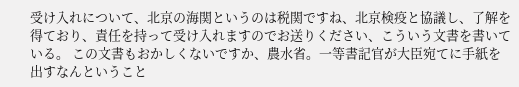受け入れについて、北京の海関というのは税関ですね、北京検疫と協議し、了解を得ており、責任を持って受け入れますのでお送りください、こういう文書を書いている。 この文書もおかしくないですか、農水省。一等書記官が大臣宛てに手紙を出すなんということ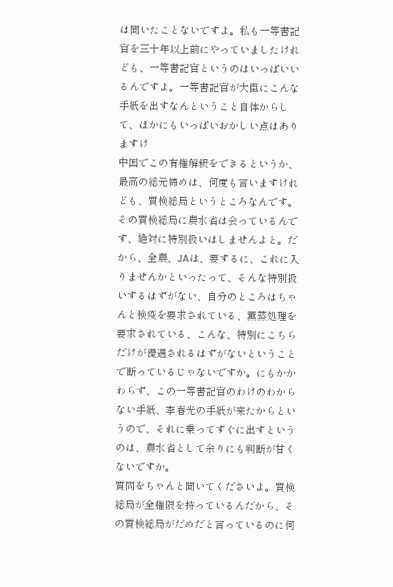は聞いたことないですよ。私も一等書記官を三十年以上前にやっていましたけれども、一等書記官というのはいっぱいいるんですよ。一等書記官が大臣にこんな手紙を出すなんということ自体からして、ほかにもいっぱいおかしい点はありますけ
中国でこの有権解釈をできるというか、最高の総元締めは、何度も言いますけれども、質検総局というところなんです。その質検総局に農水省は会っているんです、絶対に特別扱いはしませんよと。だから、全農、JAは、要するに、これに入りませんかといったって、そんな特別扱いするはずがない、自分のところはちゃんと検疫を要求されている、薫蒸処理を要求されている、こんな、特別にこちらだけが優遇されるはずがないということで断っているじゃないですか。にもかかわらず、この一等書記官のわけのわからない手紙、李春光の手紙が来たからというので、それに乗ってすぐに出すというのは、農水省として余りにも判断が甘くないですか。
質問をちゃんと聞いてくださいよ。質検総局が全権限を持っているんだから、その質検総局がだめだと言っているのに何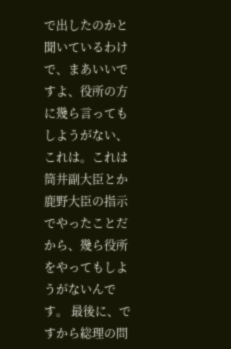で出したのかと聞いているわけで、まあいいですよ、役所の方に幾ら言ってもしようがない、これは。これは筒井副大臣とか鹿野大臣の指示でやったことだから、幾ら役所をやってもしようがないんです。 最後に、ですから総理の問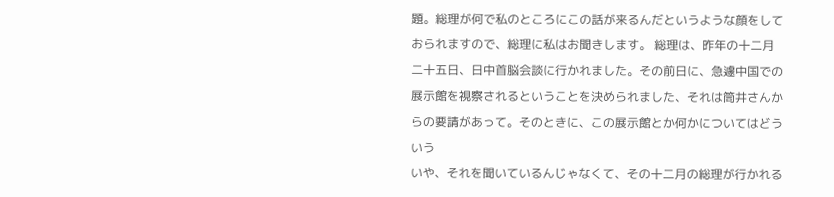題。総理が何で私のところにこの話が来るんだというような顔をしておられますので、総理に私はお聞きします。 総理は、昨年の十二月二十五日、日中首脳会談に行かれました。その前日に、急遽中国での展示館を視察されるということを決められました、それは筒井さんからの要請があって。そのときに、この展示館とか何かについてはどういう
いや、それを聞いているんじゃなくて、その十二月の総理が行かれる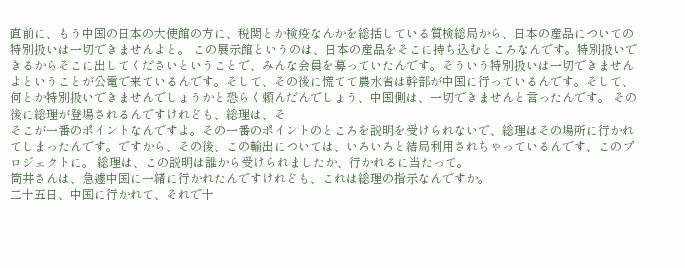直前に、もう中国の日本の大使館の方に、税関とか検疫なんかを総括している質検総局から、日本の産品についての特別扱いは一切できませんよと。 この展示館というのは、日本の産品をそこに持ち込むところなんです。特別扱いできるからそこに出してくださいということで、みんな会員を募っていたんです。そういう特別扱いは一切できませんよということが公電で来ているんです。そして、その後に慌てて農水省は幹部が中国に行っているんです。そして、何とか特別扱いできませんでしょうかと恐らく頼んだんでしょう、中国側は、一切できませんと言ったんです。 その後に総理が登場されるんですけれども、総理は、そ
そこが一番のポイントなんですよ。その一番のポイントのところを説明を受けられないで、総理はその場所に行かれてしまったんです。ですから、その後、この輸出については、いろいろと結局利用されちゃっているんです、このプロジェクトに。 総理は、この説明は誰から受けられましたか、行かれるに当たって。
筒井さんは、急遽中国に一緒に行かれたんですけれども、これは総理の指示なんですか。
二十五日、中国に行かれて、それで十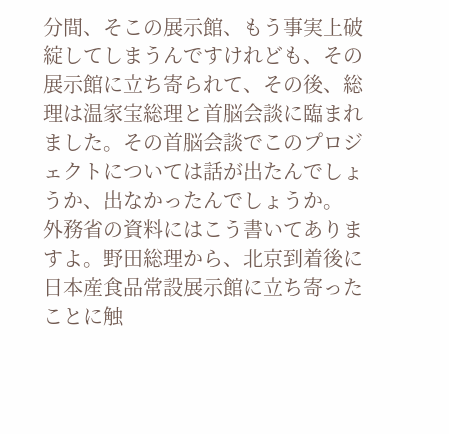分間、そこの展示館、もう事実上破綻してしまうんですけれども、その展示館に立ち寄られて、その後、総理は温家宝総理と首脳会談に臨まれました。その首脳会談でこのプロジェクトについては話が出たんでしょうか、出なかったんでしょうか。
外務省の資料にはこう書いてありますよ。野田総理から、北京到着後に日本産食品常設展示館に立ち寄ったことに触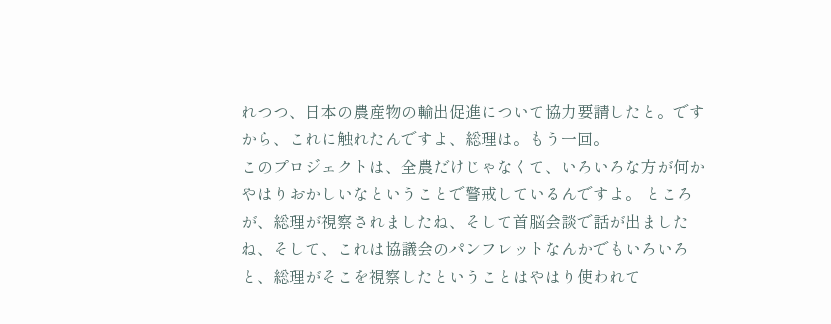れつつ、日本の農産物の輸出促進について協力要請したと。ですから、これに触れたんですよ、総理は。もう一回。
このプロジェクトは、全農だけじゃなくて、いろいろな方が何かやはりおかしいなということで警戒しているんですよ。 ところが、総理が視察されましたね、そして首脳会談で話が出ましたね、そして、これは協議会のパンフレットなんかでもいろいろと、総理がそこを視察したということはやはり使われて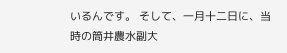いるんです。 そして、一月十二日に、当時の筒井農水副大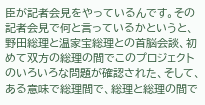臣が記者会見をやっているんです。その記者会見で何と言っているかというと、野田総理と温家宝総理との首脳会談、初めて双方の総理の間でこのプロジェクトのいろいろな問題が確認された、そして、ある意味で総理間で、総理と総理の間で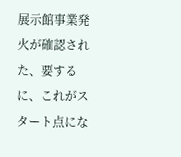展示館事業発火が確認された、要するに、これがスタート点にな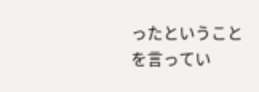ったということを言ってい